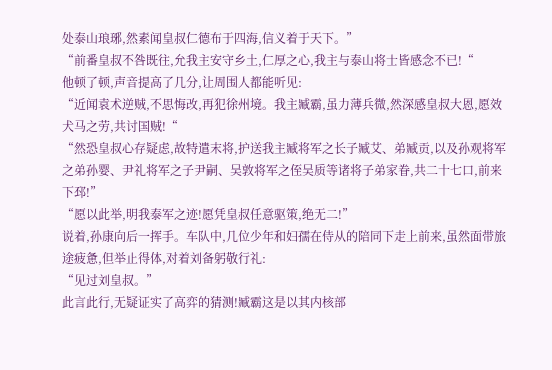处泰山琅琊,然素闻皇叔仁德布于四海,信义着于天下。”
“前番皇叔不咎既往,允我主安守乡土,仁厚之心,我主与泰山将士皆感念不已!“
他顿了顿,声音提高了几分,让周围人都能听见:
“近闻袁术逆贼,不思悔改,再犯徐州境。我主臧霸,虽力薄兵微,然深感皇叔大恩,愿效犬马之劳,共讨国贼!“
“然恐皇叔心存疑虑,故特遣末将,护送我主臧将军之长子臧艾、弟臧贡,以及孙观将军之弟孙婴、尹礼将军之子尹嗣、吴敦将军之侄吴质等诸将子弟家眷,共二十七口,前来下邳!”
“愿以此举,明我泰军之迹!愿凭皇叔任意驱策,绝无二!”
说着,孙康向后一挥手。车队中,几位少年和妇孺在侍从的陪同下走上前来,虽然面带旅途疲惫,但举止得体,对着刘备躬敬行礼:
“见过刘皇叔。”
此言此行,无疑证实了高弈的猜测!臧霸这是以其内核部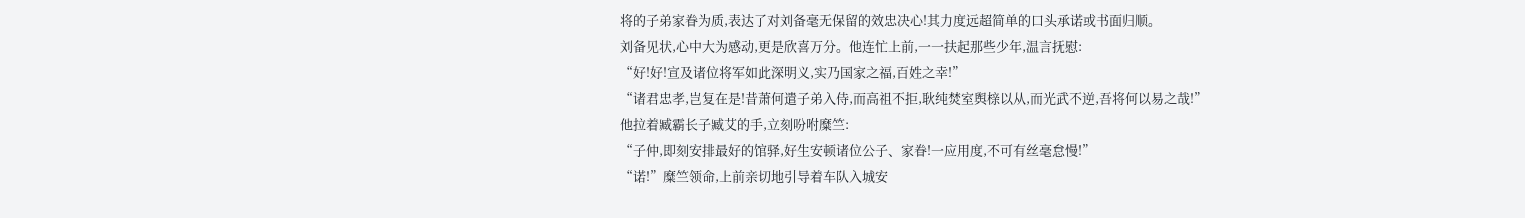将的子弟家眷为质,表达了对刘备毫无保留的效忠决心!其力度远超简单的口头承诺或书面归顺。
刘备见状,心中大为感动,更是欣喜万分。他连忙上前,一一扶起那些少年,温言抚慰:
“好!好!宣及诸位将军如此深明义,实乃国家之福,百姓之幸!”
“诸君忠孝,岂复在是!昔萧何遣子弟入侍,而高祖不拒,耿纯焚室舆榇以从,而光武不逆,吾将何以易之哉!”
他拉着臧霸长子臧艾的手,立刻吩咐糜竺:
“子仲,即刻安排最好的馆驿,好生安顿诸位公子、家眷!一应用度,不可有丝毫怠慢!”
“诺!”糜竺领命,上前亲切地引导着车队入城安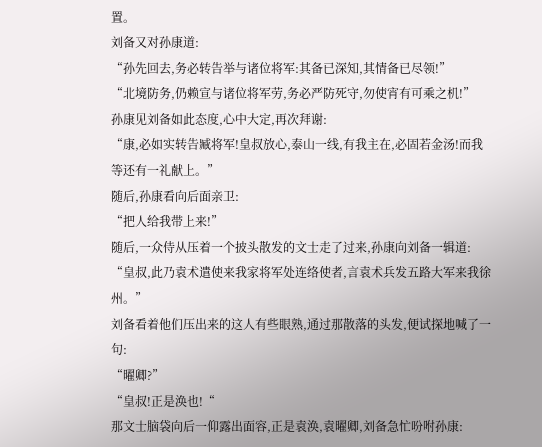置。
刘备又对孙康道:
“孙先回去,务必转告举与诸位将军:其备已深知,其情备已尽领!”
“北境防务,仍赖宣与诸位将军劳,务必严防死守,勿使宵有可乘之机!”
孙康见刘备如此态度,心中大定,再次拜谢:
“康,必如实转告臧将军!皇叔放心,泰山一线,有我主在,必固若金汤!而我等还有一礼献上。”
随后,孙康看向后面亲卫:
“把人给我带上来!”
随后,一众侍从压着一个披头散发的文士走了过来,孙康向刘备一辑道:
“皇叔,此乃袁术遣使来我家将军处连络使者,言袁术兵发五路大军来我徐州。”
刘备看着他们压出来的这人有些眼熟,通过那散落的头发,便试探地喊了一句:
“曜卿?”
“皇叔!正是涣也!“
那文士脑袋向后一仰露出面容,正是袁涣,袁曜卿,刘备急忙吩咐孙康: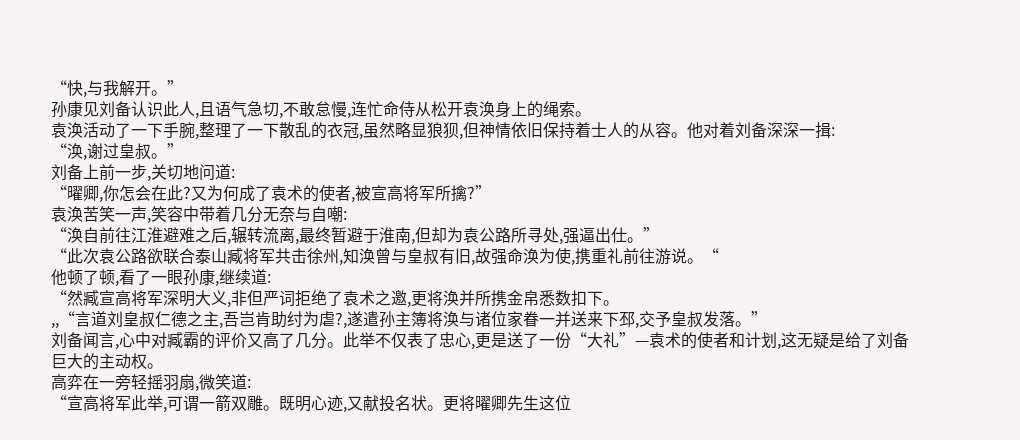“快,与我解开。”
孙康见刘备认识此人,且语气急切,不敢怠慢,连忙命侍从松开袁涣身上的绳索。
袁涣活动了一下手腕,整理了一下散乱的衣冠,虽然略显狼狈,但神情依旧保持着士人的从容。他对着刘备深深一揖:
“涣,谢过皇叔。”
刘备上前一步,关切地问道:
“曜卿,你怎会在此?又为何成了袁术的使者,被宣高将军所擒?”
袁涣苦笑一声,笑容中带着几分无奈与自嘲:
“涣自前往江淮避难之后,辗转流离,最终暂避于淮南,但却为袁公路所寻处,强逼出仕。”
“此次袁公路欲联合泰山臧将军共击徐州,知涣曾与皇叔有旧,故强命涣为使,携重礼前往游说。“
他顿了顿,看了一眼孙康,继续道:
“然臧宣高将军深明大义,非但严词拒绝了袁术之邀,更将涣并所携金帛悉数扣下。
,,“言道刘皇叔仁德之主,吾岂肯助纣为虐?,遂遣孙主簿将涣与诸位家眷一并送来下邳,交予皇叔发落。”
刘备闻言,心中对臧霸的评价又高了几分。此举不仅表了忠心,更是送了一份“大礼”—袁术的使者和计划,这无疑是给了刘备巨大的主动权。
高弈在一旁轻摇羽扇,微笑道:
“宣高将军此举,可谓一箭双雕。既明心迹,又献投名状。更将曜卿先生这位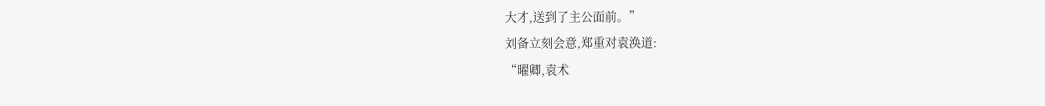大才,送到了主公面前。”
刘备立刻会意,郑重对袁涣道:
“曜卿,袁术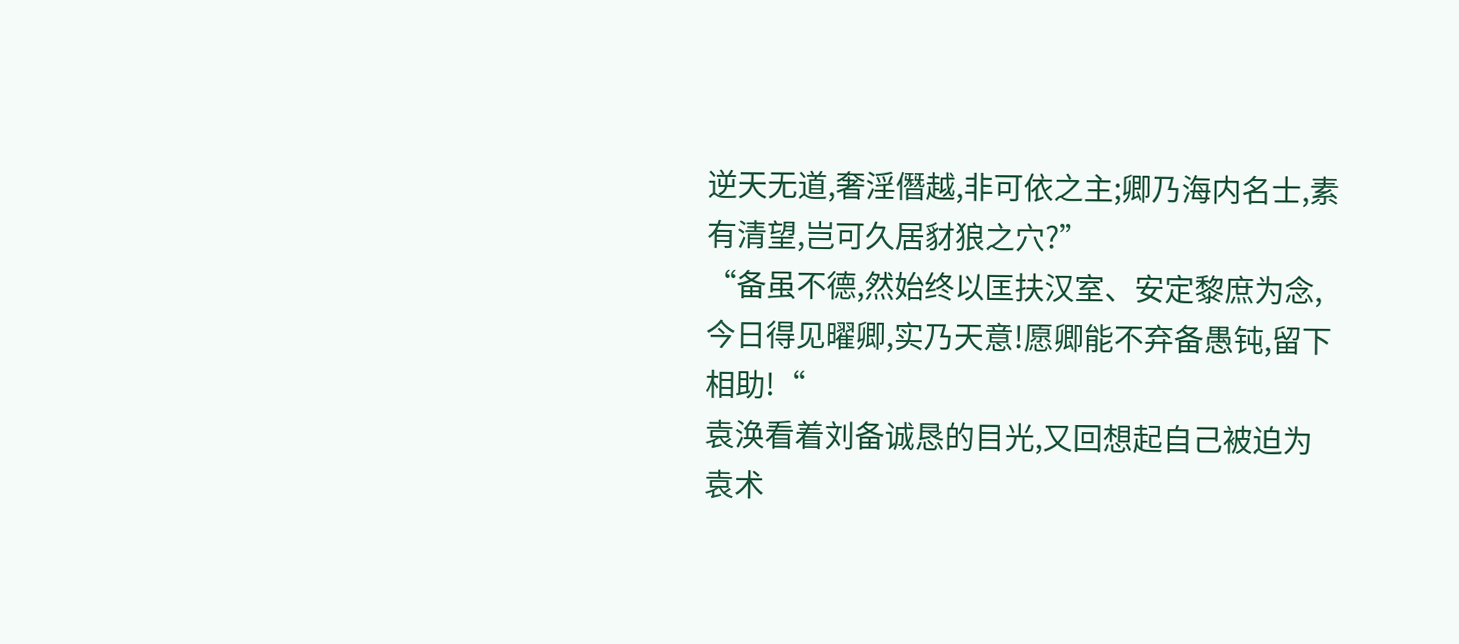逆天无道,奢淫僭越,非可依之主;卿乃海内名士,素有清望,岂可久居豺狼之穴?”
“备虽不德,然始终以匡扶汉室、安定黎庶为念,今日得见曜卿,实乃天意!愿卿能不弃备愚钝,留下相助!“
袁涣看着刘备诚恳的目光,又回想起自己被迫为袁术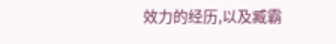效力的经历,以及臧霸